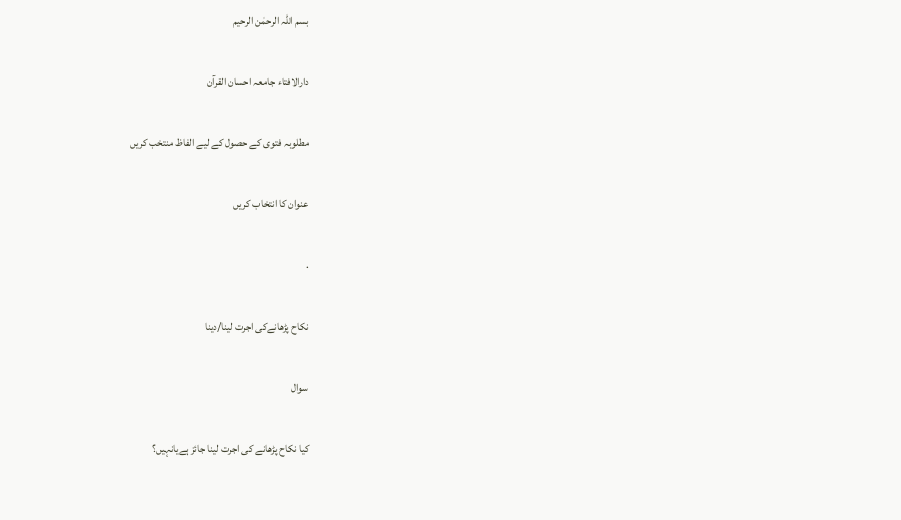بسم اللہ الرحمٰن الرحیم

دارالافتاء جامعہ احسان القرآن

مطلوبہ فتوی کے حصول کے لیے الفاظ منتخب کریں

عنوان کا انتخاب کریں

.

نكاح پڑھانےکی اجرت لینا/دینا

سوال

کیا نکاح پڑھانے کی اجرت لینا جائز ہےیانہیں؟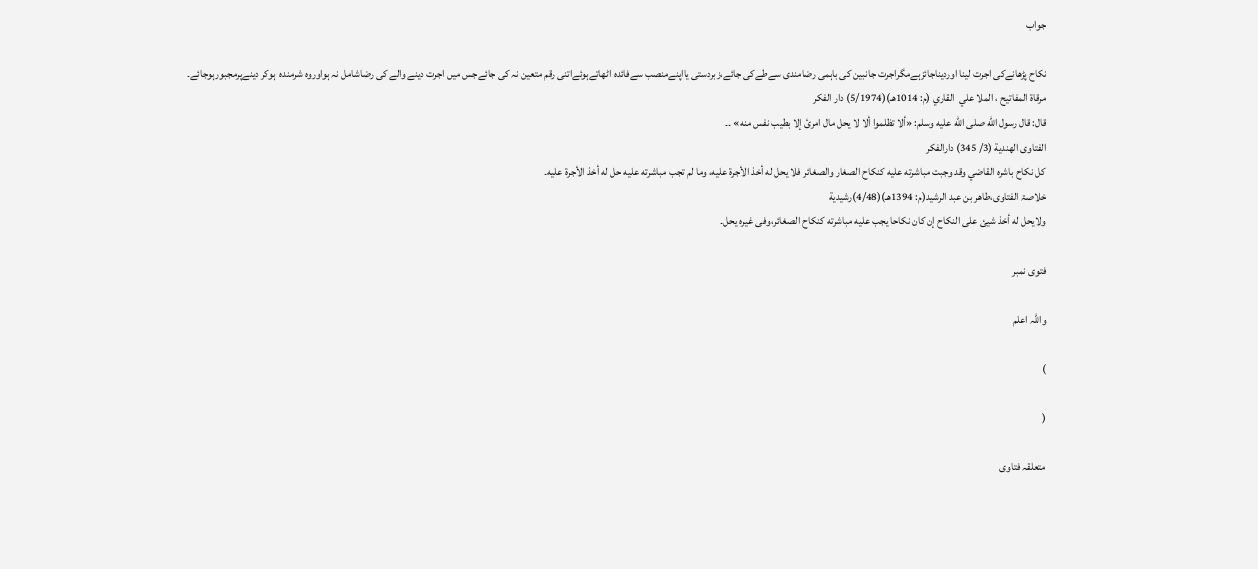جواب

نکاح پڑھانےکی اجرت لینا اوردیناجائزہےمگراجرت جانبین کی باہمی رضامندی سےطےکی جائے،زبردستی یااپنےمنصب سےفائدہ اٹھاتےہوئےاتنی رقم متعین نہ کی جائےجس میں اجرت دینے والے کی رضاشامل نہ ہواوروہ شرمندہ  ہوکر دینےپرمجبورہوجائے۔
مرقاة المفاتيح ، الملا علي  القاري (م: 1014هـ)(5/1974) دار الفكر
قال: قال رسول الله صلى الله عليه وسلم: «ألا تظلموا ألا لا يحل مال امرئ إلا بطيب نفس منه» ۔۔
الفتاوى الهندية (3/ 345) دارالفکر
كل نكاح باشره القاضي وقد وجبت مباشرته عليه كنكاح الصغار والصغائر فلا يحل له أخذ الأجرة عليه، وما لم تجب مباشرته عليه حل له أخذ الأجرة عليه۔
خلاصۃ الفتاوی،طاهر بن عبد الرشيد(م: 1394هـ)(4/48)رشيدية
ولایحل له أخذ شیئ علی النکاح إن کان نکاحا یجب علیه مباشرته كنکاح الصغائر،وفی غیره یحل۔

فتوی نمبر

واللہ اعلم

)

(

متعلقہ فتاوی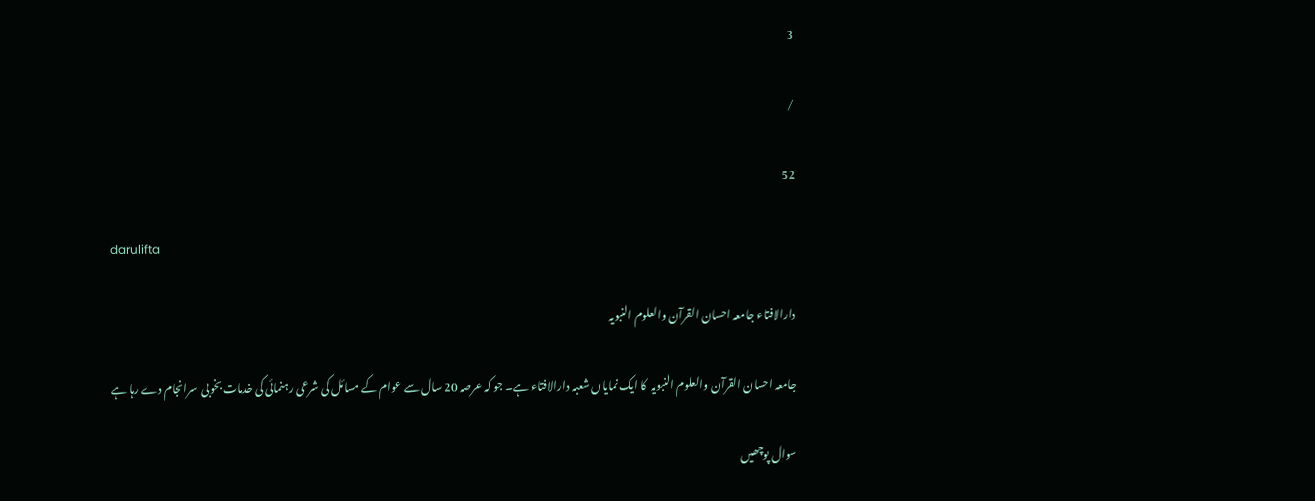3

/

52

darulifta

دارالافتاء جامعہ احسان القرآن والعلوم النبویہ

جامعہ احسان القرآن والعلوم النبویہ  کا ایک نمایاں شعبہ دارالافتاء ہے۔ جو کہ عرصہ 20 سال سے عوام کے مسائل کی شرعی رہنمائی کی خدمات بخوبی  سرانجام دے رہا ہے

سوال پوچھیں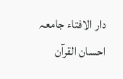دار الافتاء جامعہ احسان القرآن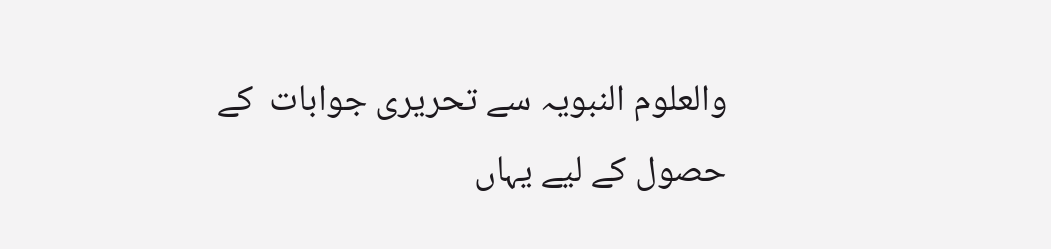والعلوم النبویہ سے تحریری جوابات  کے حصول کے لیے یہاں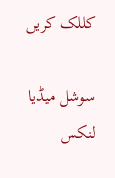کللک کریں

سوشل میڈیا لنکس